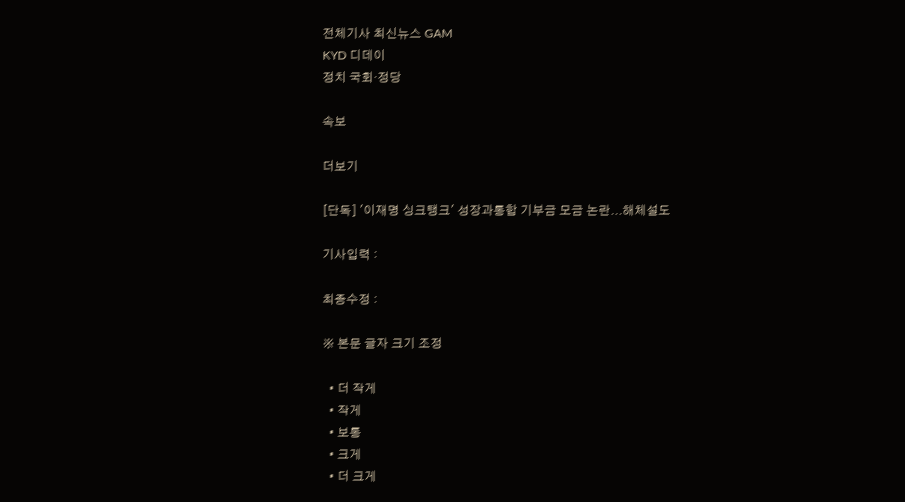전체기사 최신뉴스 GAM
KYD 디데이
정치 국회·정당

속보

더보기

[단독] '이재명 싱크탱크' 성장과통합 기부금 모금 논란...해체설도

기사입력 :

최종수정 :

※ 본문 글자 크기 조정

  • 더 작게
  • 작게
  • 보통
  • 크게
  • 더 크게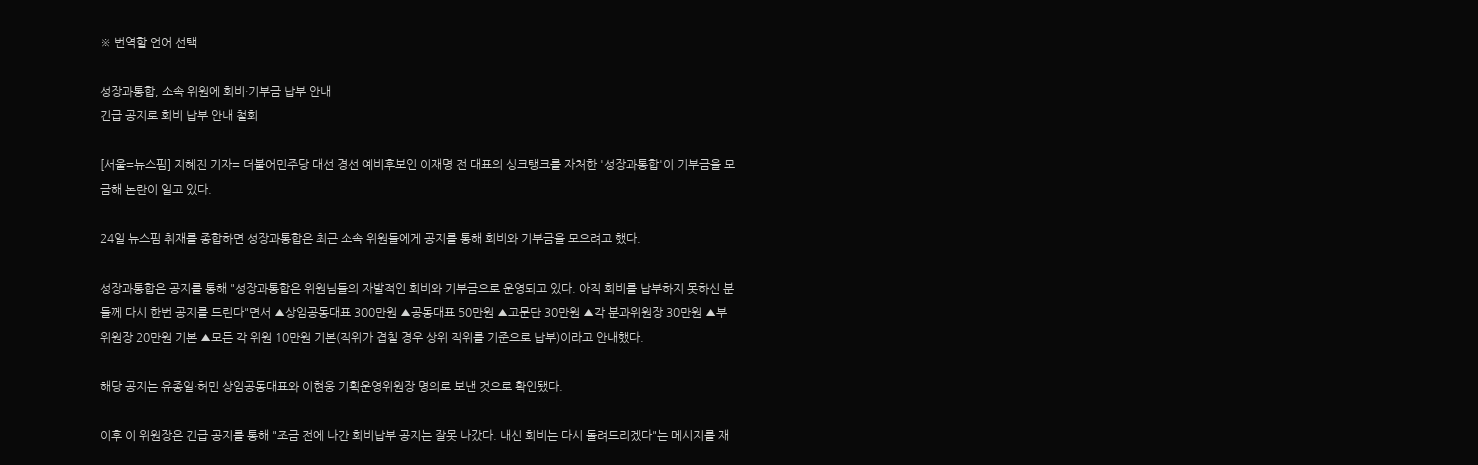※ 번역할 언어 선택

성장과통합, 소속 위원에 회비·기부금 납부 안내
긴급 공지로 회비 납부 안내 철회

[서울=뉴스핌] 지혜진 기자= 더불어민주당 대선 경선 예비후보인 이재명 전 대표의 싱크탱크를 자처한 '성장과통합'이 기부금을 모금해 논란이 일고 있다.

24일 뉴스핌 취재를 종합하면 성장과통합은 최근 소속 위원들에게 공지를 통해 회비와 기부금을 모으려고 했다.

성장과통합은 공지를 통해 "성장과통합은 위원님들의 자발적인 회비와 기부금으로 운영되고 있다. 아직 회비를 납부하지 못하신 분들께 다시 한번 공지를 드린다"면서 ▲상임공동대표 300만원 ▲공동대표 50만원 ▲고문단 30만원 ▲각 분과위원장 30만원 ▲부위원장 20만원 기본 ▲모든 각 위원 10만원 기본(직위가 겹칠 경우 상위 직위를 기준으로 납부)이라고 안내했다.

해당 공지는 유종일·허민 상임공동대표와 이현웅 기획운영위원장 명의로 보낸 것으로 확인됐다.

이후 이 위원장은 긴급 공지를 통해 "조금 전에 나간 회비납부 공지는 잘못 나갔다. 내신 회비는 다시 돌려드리겠다"는 메시지를 재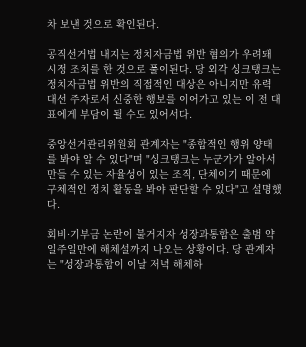차 보낸 것으로 확인된다.

공직선거법 내지는 정치자금법 위반 혐의가 우려돼 시정 조치를 한 것으로 풀이된다. 당 외각 싱크탱크는 정치자금법 위반의 직접적인 대상은 아니지만 유력 대선 주자로서 신중한 행보를 이어가고 있는 이 전 대표에게 부담이 될 수도 있어서다.

중앙선거관리위원회 관계자는 "종합적인 행위 양태를 봐야 알 수 있다"며 "싱크탱크는 누군가가 알아서 만들 수 있는 자율성이 있는 조직, 단체이기 때문에 구체적인 정치 활동을 봐야 판단할 수 있다"고 설명했다.

회비·기부금 논란이 불거지자 성장과통합은 출범 약 일주일만에 해체설까지 나오는 상황이다. 당 관계자는 "성장과통합이 이날 저녁 해체하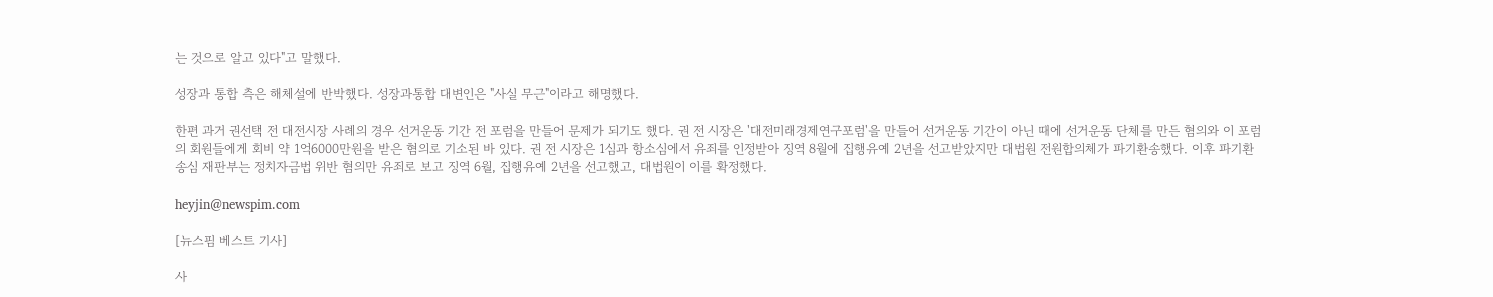는 것으로 알고 있다"고 말했다.

성장과 통합 측은 해체설에 반박했다. 성장과통합 대변인은 "사실 무근"이라고 해명했다.

한편 과거 권선택 전 대전시장 사례의 경우 선거운동 기간 전 포럼을 만들어 문제가 되기도 했다. 권 전 시장은 '대전미래경제연구포럼'을 만들어 선거운동 기간이 아닌 때에 선거운동 단체를 만든 혐의와 이 포럼의 회원들에게 회비 약 1억6000만원을 받은 혐의로 기소된 바 있다. 권 전 시장은 1심과 항소심에서 유죄를 인정받아 징역 8월에 집행유예 2년을 선고받았지만 대법원 전원합의체가 파기환송했다. 이후 파기환송심 재판부는 정치자금법 위반 혐의만 유죄로 보고 징역 6월, 집행유예 2년을 선고했고, 대법원이 이를 확정했다.

heyjin@newspim.com

[뉴스핌 베스트 기사]

사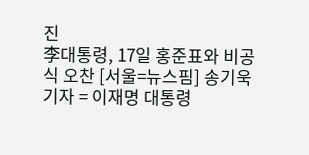진
李대통령, 17일 홍준표와 비공식 오찬 [서울=뉴스핌] 송기욱 기자 = 이재명 대통령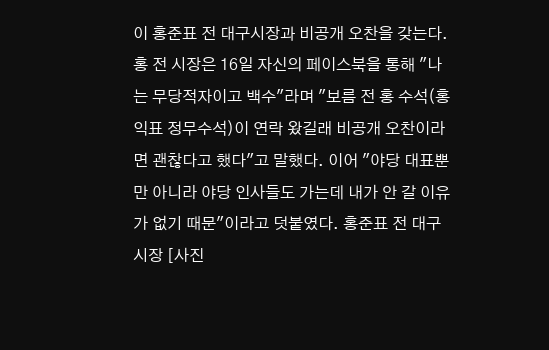이 홍준표 전 대구시장과 비공개 오찬을 갖는다. 홍 전 시장은 16일 자신의 페이스북을 통해 "나는 무당적자이고 백수"라며 "보름 전 홍 수석(홍익표 정무수석)이 연락 왔길래 비공개 오찬이라면 괜찮다고 했다"고 말했다. 이어 "야당 대표뿐만 아니라 야당 인사들도 가는데 내가 안 갈 이유가 없기 때문"이라고 덧붙였다. 홍준표 전 대구시장 [사진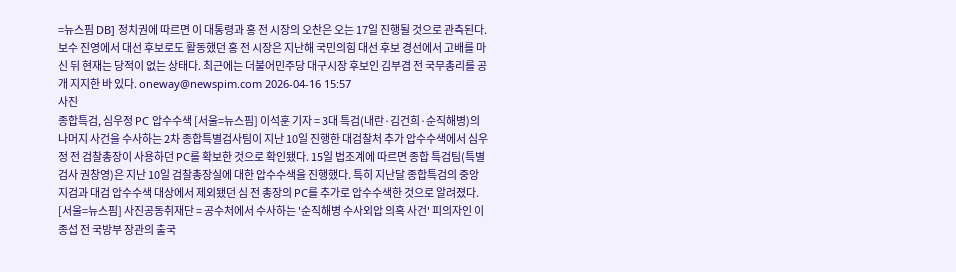=뉴스핌 DB] 정치권에 따르면 이 대통령과 홍 전 시장의 오찬은 오는 17일 진행될 것으로 관측된다. 보수 진영에서 대선 후보로도 활동했던 홍 전 시장은 지난해 국민의힘 대선 후보 경선에서 고배를 마신 뒤 현재는 당적이 없는 상태다. 최근에는 더불어민주당 대구시장 후보인 김부겸 전 국무총리를 공개 지지한 바 있다. oneway@newspim.com 2026-04-16 15:57
사진
종합특검, 심우정 PC 압수수색 [서울=뉴스핌] 이석훈 기자 = 3대 특검(내란·김건희·순직해병)의 나머지 사건을 수사하는 2차 종합특별검사팀이 지난 10일 진행한 대검찰처 추가 압수수색에서 심우정 전 검찰총장이 사용하던 PC를 확보한 것으로 확인됐다. 15일 법조계에 따르면 종합 특검팀(특별검사 권창영)은 지난 10일 검찰총장실에 대한 압수수색을 진행했다. 특히 지난달 종합특검의 중앙지검과 대검 압수수색 대상에서 제외됐던 심 전 총장의 PC를 추가로 압수수색한 것으로 알려졌다. [서울=뉴스핌] 사진공동취재단 = 공수처에서 수사하는 '순직해병 수사외압 의혹 사건' 피의자인 이종섭 전 국방부 장관의 출국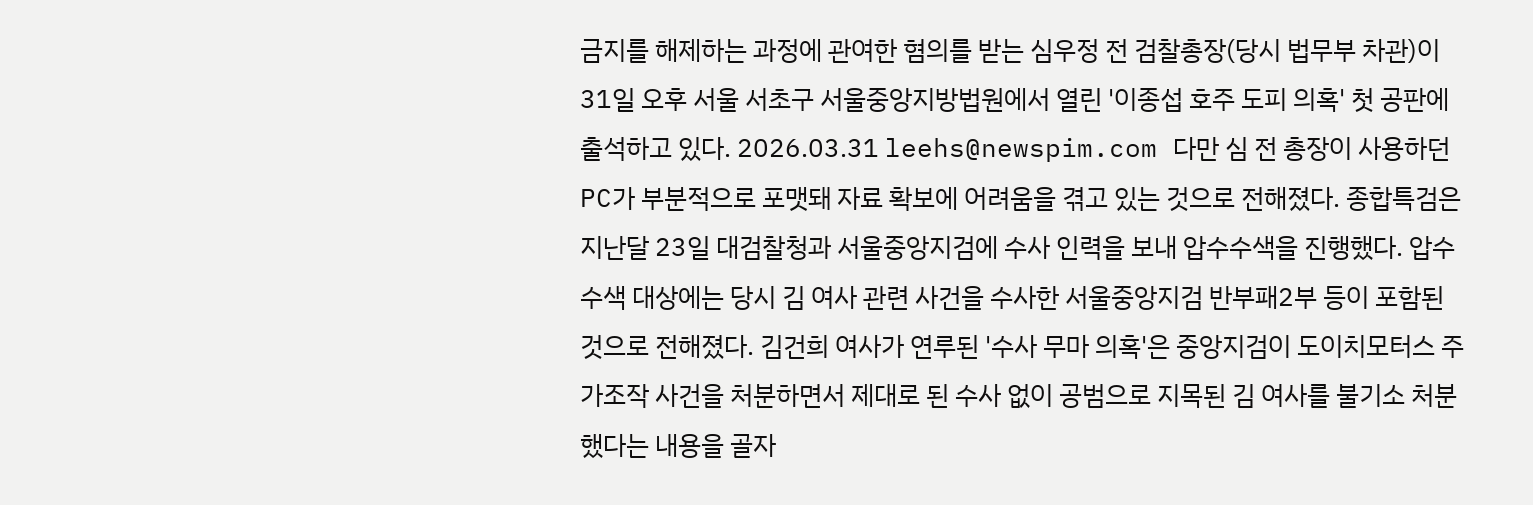금지를 해제하는 과정에 관여한 혐의를 받는 심우정 전 검찰총장(당시 법무부 차관)이 31일 오후 서울 서초구 서울중앙지방법원에서 열린 '이종섭 호주 도피 의혹' 첫 공판에 출석하고 있다. 2026.03.31 leehs@newspim.com 다만 심 전 총장이 사용하던 PC가 부분적으로 포맷돼 자료 확보에 어려움을 겪고 있는 것으로 전해졌다. 종합특검은 지난달 23일 대검찰청과 서울중앙지검에 수사 인력을 보내 압수수색을 진행했다. 압수수색 대상에는 당시 김 여사 관련 사건을 수사한 서울중앙지검 반부패2부 등이 포함된 것으로 전해졌다. 김건희 여사가 연루된 '수사 무마 의혹'은 중앙지검이 도이치모터스 주가조작 사건을 처분하면서 제대로 된 수사 없이 공범으로 지목된 김 여사를 불기소 처분했다는 내용을 골자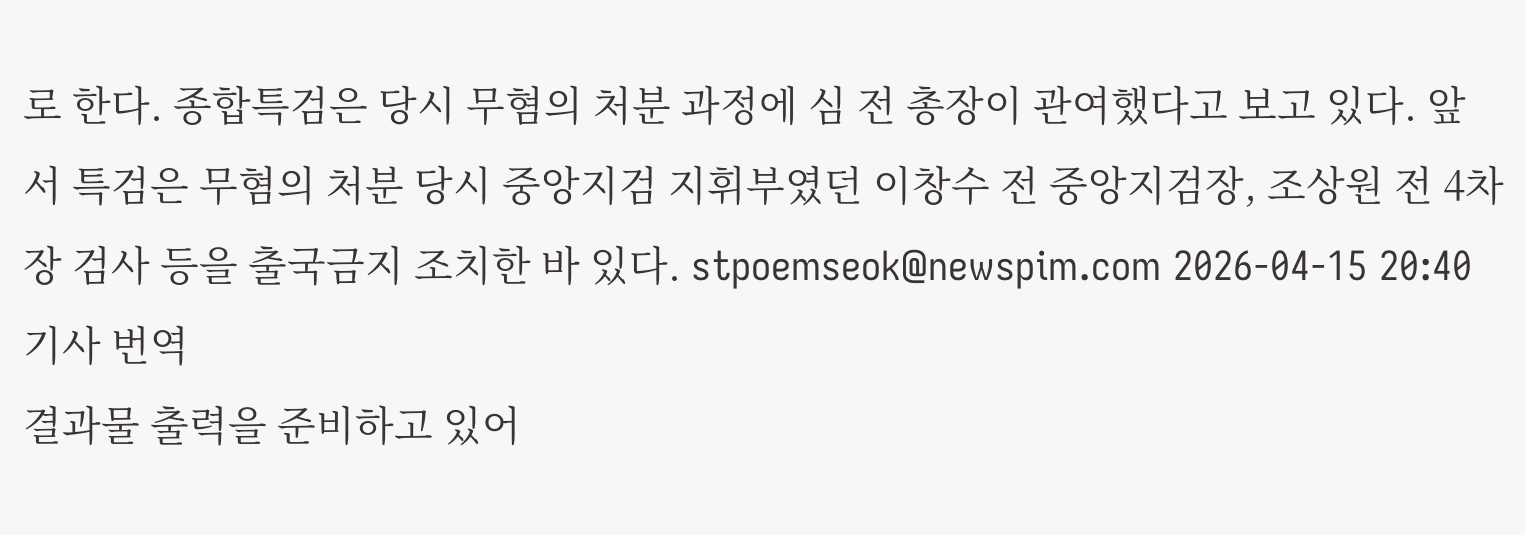로 한다. 종합특검은 당시 무혐의 처분 과정에 심 전 총장이 관여했다고 보고 있다. 앞서 특검은 무혐의 처분 당시 중앙지검 지휘부였던 이창수 전 중앙지검장, 조상원 전 4차장 검사 등을 출국금지 조치한 바 있다. stpoemseok@newspim.com 2026-04-15 20:40
기사 번역
결과물 출력을 준비하고 있어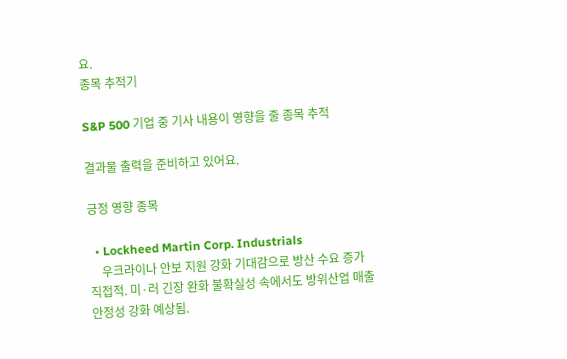요.
종목 추적기

S&P 500 기업 중 기사 내용이 영향을 줄 종목 추적

결과물 출력을 준비하고 있어요.

긍정 영향 종목

  • Lockheed Martin Corp. Industrials
    우크라이나 안보 지원 강화 기대감으로 방산 수요 증가 직접적. 미·러 긴장 완화 불확실성 속에서도 방위산업 매출 안정성 강화 예상됨.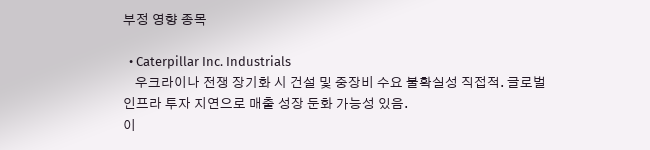부정 영향 종목

  • Caterpillar Inc. Industrials
    우크라이나 전쟁 장기화 시 건설 및 중장비 수요 불확실성 직접적. 글로벌 인프라 투자 지연으로 매출 성장 둔화 가능성 있음.
이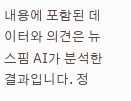내용에 포함된 데이터와 의견은 뉴스핌 AI가 분석한 결과입니다. 정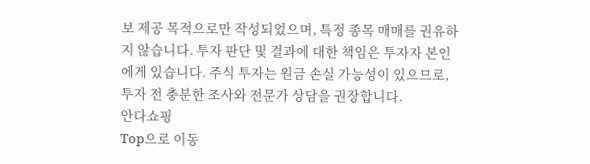보 제공 목적으로만 작성되었으며, 특정 종목 매매를 권유하지 않습니다. 투자 판단 및 결과에 대한 책임은 투자자 본인에게 있습니다. 주식 투자는 원금 손실 가능성이 있으므로, 투자 전 충분한 조사와 전문가 상담을 권장합니다.
안다쇼핑
Top으로 이동